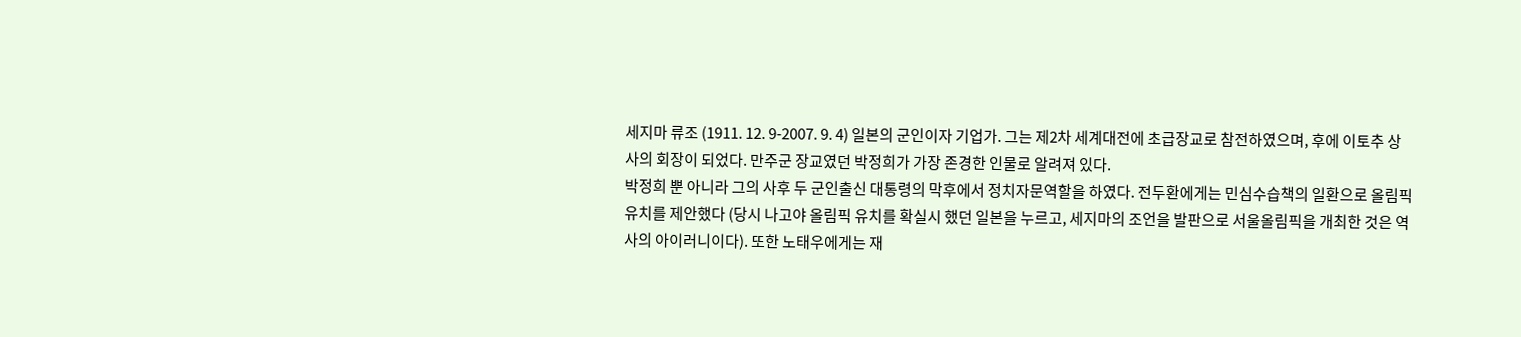세지마 류조 (1911. 12. 9-2007. 9. 4) 일본의 군인이자 기업가. 그는 제2차 세계대전에 초급장교로 참전하였으며, 후에 이토추 상사의 회장이 되었다. 만주군 장교였던 박정희가 가장 존경한 인물로 알려져 있다.
박정희 뿐 아니라 그의 사후 두 군인출신 대통령의 막후에서 정치자문역할을 하였다. 전두환에게는 민심수습책의 일환으로 올림픽 유치를 제안했다 (당시 나고야 올림픽 유치를 확실시 했던 일본을 누르고, 세지마의 조언을 발판으로 서울올림픽을 개최한 것은 역사의 아이러니이다). 또한 노태우에게는 재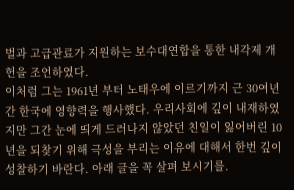벌과 고급관료가 지원하는 보수대연합을 통한 내각제 개헌을 조언하였다.
이처럼 그는 1961년 부터 노태우에 이르기까지 근 30여년간 한국에 영향력을 행사했다. 우리사회에 깊이 내재하였지만 그간 눈에 띄게 드러나지 않았던 친일이 잃어버린 10년을 되찾기 위해 극성을 부리는 이유에 대해서 한번 깊이 성찰하기 바란다. 아래 글을 꼭 살펴 보시기를.